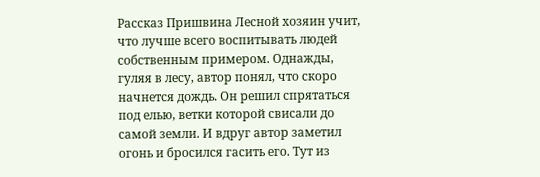Рассказ Пришвина Лесной хозяин учит, что лучше всего воспитывать людей собственным примером. Однажды, гуляя в лесу, автор понял, что скоро начнется дождь. Он решил спрятаться под елью, ветки которой свисали до самой земли. И вдруг автор заметил огонь и бросился гасить его. Тут из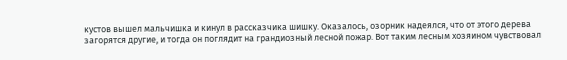кустов вышел мальчишка и кинул в рассказчика шишку. Оказалось, озорник надеялся, что от этого дерева загорятся другие, и тогда он поглядит на грандиозный лесной пожар. Вот таким лесным хозяином чувствовал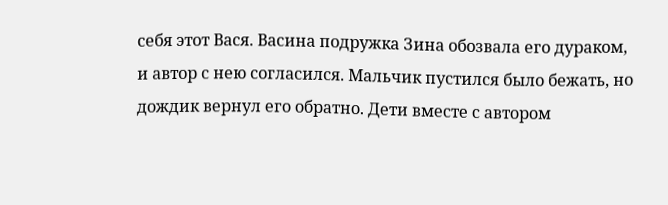себя этот Вася. Васина подружка Зина обозвала его дураком, и автор с нею согласился. Мальчик пустился было бежать, но дождик вернул его обратно. Дети вместе с автором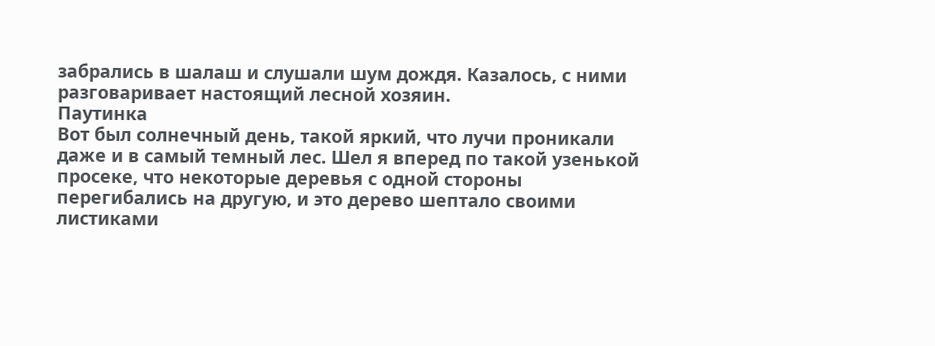забрались в шалаш и слушали шум дождя. Казалось, с ними разговаривает настоящий лесной хозяин.
Паутинка
Вот был солнечный день, такой яркий, что лучи проникали даже и в самый темный лес. Шел я вперед по такой узенькой просеке, что некоторые деревья с одной стороны перегибались на другую, и это дерево шептало своими листиками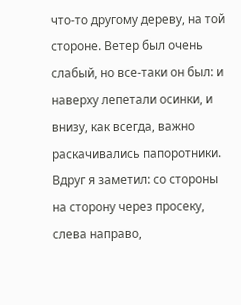что-то другому дереву, на той стороне. Ветер был очень слабый, но все-таки он был: и наверху лепетали осинки, и внизу, как всегда, важно раскачивались папоротники. Вдруг я заметил: со стороны на сторону через просеку, слева направо,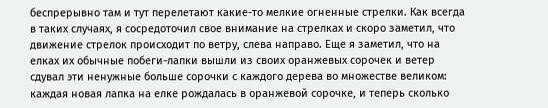беспрерывно там и тут перелетают какие-то мелкие огненные стрелки. Как всегда в таких случаях, я сосредоточил свое внимание на стрелках и скоро заметил, что движение стрелок происходит по ветру, слева направо. Еще я заметил, что на елках их обычные побеги-лапки вышли из своих оранжевых сорочек и ветер сдувал эти ненужные больше сорочки с каждого дерева во множестве великом: каждая новая лапка на елке рождалась в оранжевой сорочке, и теперь сколько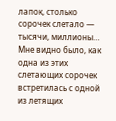лапок, столько сорочек слетало — тысячи, миллионы…
Мне видно было, как одна из этих слетающих сорочек встретилась с одной из летящих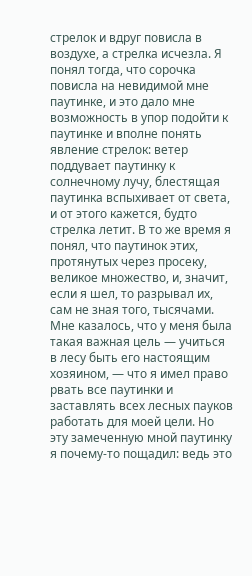стрелок и вдруг повисла в воздухе, а стрелка исчезла. Я понял тогда, что сорочка повисла на невидимой мне паутинке, и это дало мне возможность в упор подойти к паутинке и вполне понять явление стрелок: ветер поддувает паутинку к солнечному лучу, блестящая паутинка вспыхивает от света, и от этого кажется, будто стрелка летит. В то же время я понял, что паутинок этих, протянутых через просеку, великое множество, и, значит, если я шел, то разрывал их, сам не зная того, тысячами. Мне казалось, что у меня была такая важная цель — учиться в лесу быть его настоящим хозяином, — что я имел право рвать все паутинки и заставлять всех лесных пауков работать для моей цели. Но эту замеченную мной паутинку я почему-то пощадил: ведь это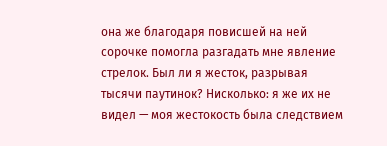она же благодаря повисшей на ней сорочке помогла разгадать мне явление стрелок. Был ли я жесток, разрывая тысячи паутинок? Нисколько: я же их не видел — моя жестокость была следствием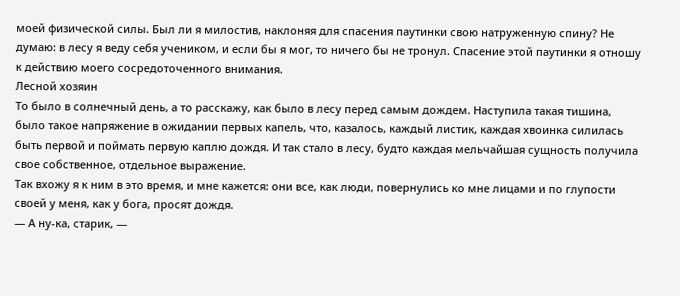моей физической силы. Был ли я милостив, наклоняя для спасения паутинки свою натруженную спину? Не думаю: в лесу я веду себя учеником, и если бы я мог, то ничего бы не тронул. Спасение этой паутинки я отношу к действию моего сосредоточенного внимания.
Лесной хозяин
То было в солнечный день, а то расскажу, как было в лесу перед самым дождем. Наступила такая тишина, было такое напряжение в ожидании первых капель, что, казалось, каждый листик, каждая хвоинка силилась быть первой и поймать первую каплю дождя. И так стало в лесу, будто каждая мельчайшая сущность получила свое собственное, отдельное выражение.
Так вхожу я к ним в это время, и мне кажется: они все, как люди, повернулись ко мне лицами и по глупости своей у меня, как у бога, просят дождя.
— А ну-ка, старик, —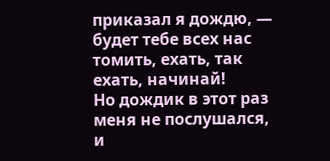приказал я дождю, — будет тебе всех нас томить, ехать, так ехать, начинай!
Но дождик в этот раз меня не послушался, и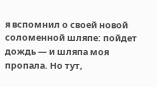я вспомнил о своей новой соломенной шляпе: пойдет дождь — и шляпа моя пропала. Но тут,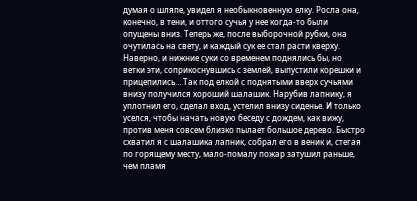думая о шляпе, увидел я необыкновенную елку. Росла она, конечно, в тени, и оттого сучья у нее когда-то были опущены вниз. Теперь же, после выборочной рубки, она очутилась на свету, и каждый сук ее стал расти кверху. Наверно, и нижние суки со временем поднялись бы, но ветки эти, соприкоснувшись с землей, выпустили корешки и прицепились… Так под елкой с поднятыми вверх сучьями внизу получился хороший шалашик. Нарубив лапнику, я уплотнил его, сделал вход, устелил внизу сиденье. И только уселся, чтобы начать новую беседу с дождем, как вижу, против меня совсем близко пылает большое дерево. Быстро схватил я с шалашика лапник, собрал его в веник и, стегая по горящему месту, мало-помалу пожар затушил раньше, чем пламя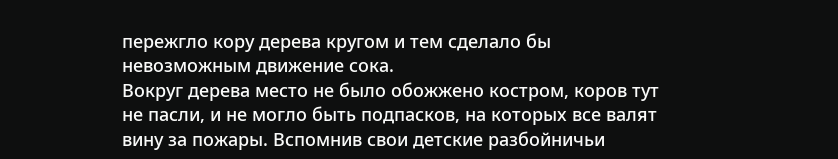пережгло кору дерева кругом и тем сделало бы невозможным движение сока.
Вокруг дерева место не было обожжено костром, коров тут не пасли, и не могло быть подпасков, на которых все валят вину за пожары. Вспомнив свои детские разбойничьи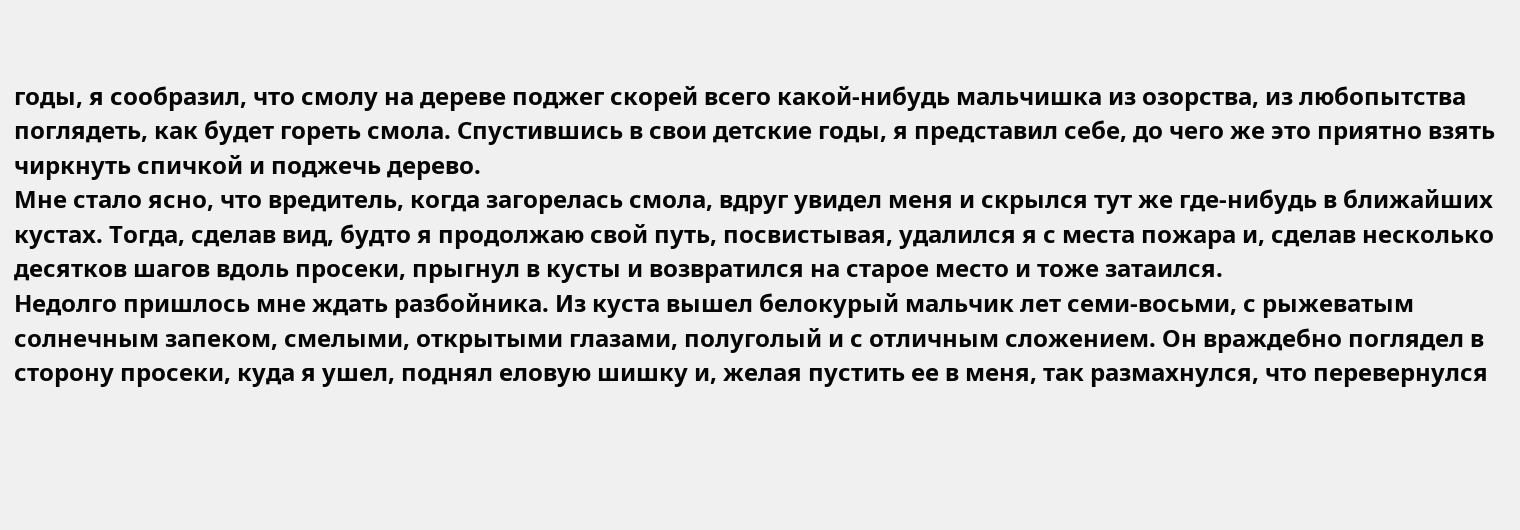годы, я сообразил, что смолу на дереве поджег скорей всего какой-нибудь мальчишка из озорства, из любопытства поглядеть, как будет гореть смола. Спустившись в свои детские годы, я представил себе, до чего же это приятно взять чиркнуть спичкой и поджечь дерево.
Мне стало ясно, что вредитель, когда загорелась смола, вдруг увидел меня и скрылся тут же где-нибудь в ближайших кустах. Тогда, сделав вид, будто я продолжаю свой путь, посвистывая, удалился я с места пожара и, сделав несколько десятков шагов вдоль просеки, прыгнул в кусты и возвратился на старое место и тоже затаился.
Недолго пришлось мне ждать разбойника. Из куста вышел белокурый мальчик лет семи-восьми, с рыжеватым солнечным запеком, смелыми, открытыми глазами, полуголый и с отличным сложением. Он враждебно поглядел в сторону просеки, куда я ушел, поднял еловую шишку и, желая пустить ее в меня, так размахнулся, что перевернулся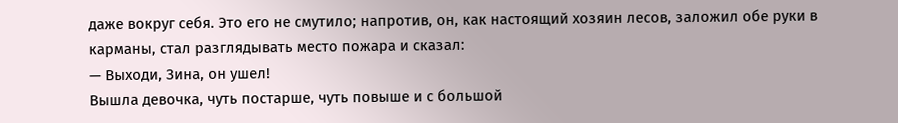даже вокруг себя. Это его не смутило; напротив, он, как настоящий хозяин лесов, заложил обе руки в карманы, стал разглядывать место пожара и сказал:
— Выходи, Зина, он ушел!
Вышла девочка, чуть постарше, чуть повыше и с большой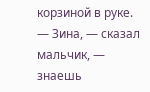корзиной в руке.
— Зина, — сказал мальчик, — знаешь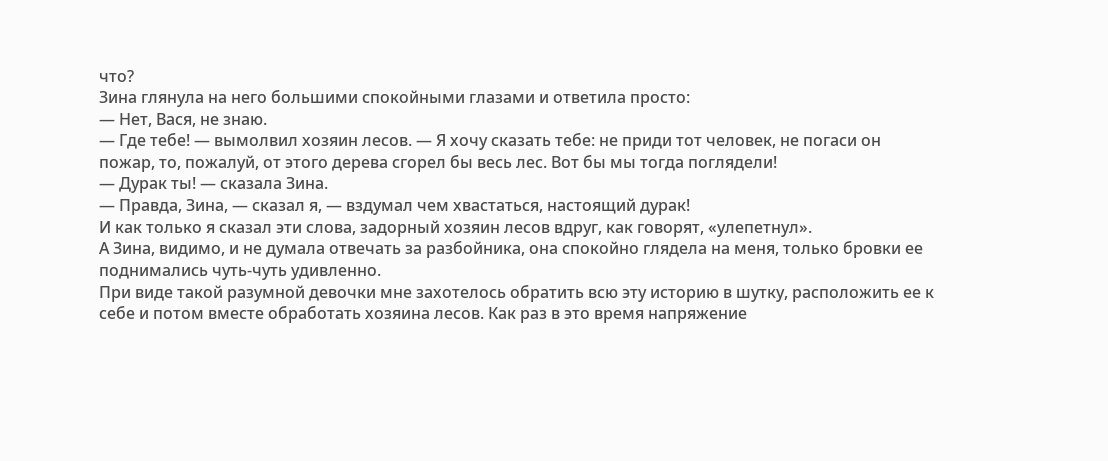что?
Зина глянула на него большими спокойными глазами и ответила просто:
— Нет, Вася, не знаю.
— Где тебе! — вымолвил хозяин лесов. — Я хочу сказать тебе: не приди тот человек, не погаси он пожар, то, пожалуй, от этого дерева сгорел бы весь лес. Вот бы мы тогда поглядели!
— Дурак ты! — сказала Зина.
— Правда, Зина, — сказал я, — вздумал чем хвастаться, настоящий дурак!
И как только я сказал эти слова, задорный хозяин лесов вдруг, как говорят, «улепетнул».
А Зина, видимо, и не думала отвечать за разбойника, она спокойно глядела на меня, только бровки ее поднимались чуть-чуть удивленно.
При виде такой разумной девочки мне захотелось обратить всю эту историю в шутку, расположить ее к себе и потом вместе обработать хозяина лесов. Как раз в это время напряжение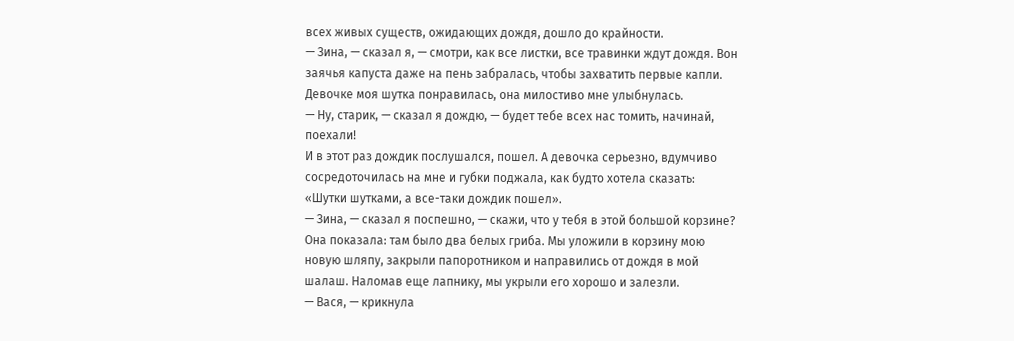всех живых существ, ожидающих дождя, дошло до крайности.
— Зина, — сказал я, — смотри, как все листки, все травинки ждут дождя. Вон заячья капуста даже на пень забралась, чтобы захватить первые капли.
Девочке моя шутка понравилась, она милостиво мне улыбнулась.
— Ну, старик, — сказал я дождю, — будет тебе всех нас томить, начинай, поехали!
И в этот раз дождик послушался, пошел. А девочка серьезно, вдумчиво сосредоточилась на мне и губки поджала, как будто хотела сказать: «Шутки шутками, а все-таки дождик пошел».
— Зина, — сказал я поспешно, — скажи, что у тебя в этой большой корзине?
Она показала: там было два белых гриба. Мы уложили в корзину мою новую шляпу, закрыли папоротником и направились от дождя в мой шалаш. Наломав еще лапнику, мы укрыли его хорошо и залезли.
— Вася, — крикнула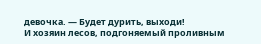девочка. — Будет дурить, выходи!
И хозяин лесов, подгоняемый проливным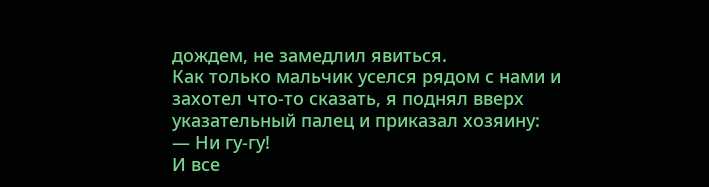дождем, не замедлил явиться.
Как только мальчик уселся рядом с нами и захотел что-то сказать, я поднял вверх указательный палец и приказал хозяину:
— Ни гу-гу!
И все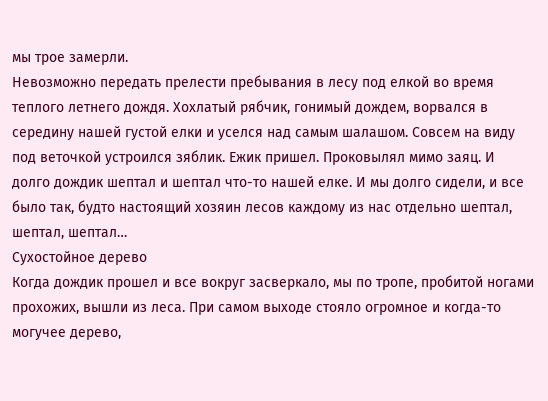мы трое замерли.
Невозможно передать прелести пребывания в лесу под елкой во время теплого летнего дождя. Хохлатый рябчик, гонимый дождем, ворвался в середину нашей густой елки и уселся над самым шалашом. Совсем на виду под веточкой устроился зяблик. Ежик пришел. Проковылял мимо заяц. И долго дождик шептал и шептал что-то нашей елке. И мы долго сидели, и все было так, будто настоящий хозяин лесов каждому из нас отдельно шептал, шептал, шептал…
Сухостойное дерево
Когда дождик прошел и все вокруг засверкало, мы по тропе, пробитой ногами прохожих, вышли из леса. При самом выходе стояло огромное и когда-то могучее дерево,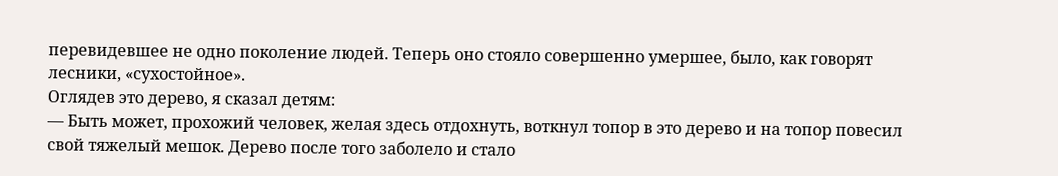перевидевшее не одно поколение людей. Теперь оно стояло совершенно умершее, было, как говорят лесники, «сухостойное».
Оглядев это дерево, я сказал детям:
— Быть может, прохожий человек, желая здесь отдохнуть, воткнул топор в это дерево и на топор повесил свой тяжелый мешок. Дерево после того заболело и стало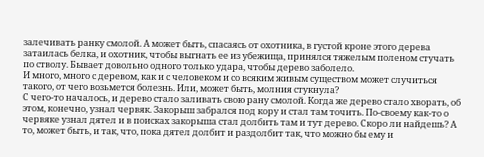залечивать ранку смолой. А может быть, спасаясь от охотника, в густой кроне этого дерева затаилась белка, и охотник, чтобы выгнать ее из убежища, принялся тяжелым поленом стучать по стволу. Бывает довольно одного только удара, чтобы дерево заболело.
И много, много с деревом, как и с человеком и со всяким живым существом может случиться такого, от чего возьмется болезнь. Или, может быть, молния стукнула?
С чего-то началось, и дерево стало заливать свою рану смолой. Когда же дерево стало хворать, об этом, конечно, узнал червяк. Закорыш забрался под кору и стал там точить. По-своему как-то о червяке узнал дятел и в поисках закорыша стал долбить там и тут дерево. Скоро ли найдешь? А то, может быть, и так, что, пока дятел долбит и раздолбит так, что можно бы ему и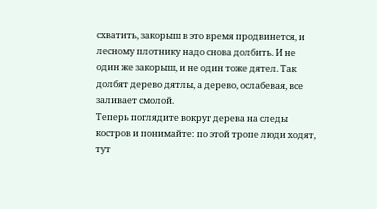схватить, закорыш в это время продвинется, и лесному плотнику надо снова долбить. И не один же закорыш, и не один тоже дятел. Так долбят дерево дятлы, а дерево, ослабевая, все заливает смолой.
Теперь поглядите вокруг дерева на следы костров и понимайте: по этой тропе люди ходят, тут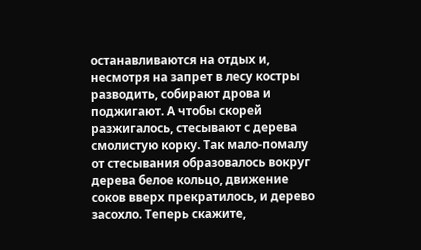останавливаются на отдых и, несмотря на запрет в лесу костры разводить, собирают дрова и поджигают. А чтобы скорей разжигалось, стесывают с дерева смолистую корку. Так мало-помалу от стесывания образовалось вокруг дерева белое кольцо, движение соков вверх прекратилось, и дерево засохло. Теперь скажите,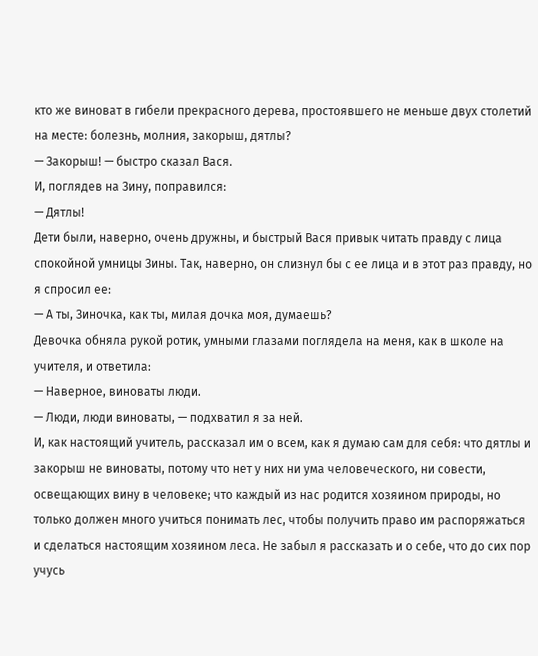кто же виноват в гибели прекрасного дерева, простоявшего не меньше двух столетий на месте: болезнь, молния, закорыш, дятлы?
— Закорыш! — быстро сказал Вася.
И, поглядев на Зину, поправился:
— Дятлы!
Дети были, наверно, очень дружны, и быстрый Вася привык читать правду с лица спокойной умницы Зины. Так, наверно, он слизнул бы с ее лица и в этот раз правду, но я спросил ее:
— А ты, Зиночка, как ты, милая дочка моя, думаешь?
Девочка обняла рукой ротик, умными глазами поглядела на меня, как в школе на учителя, и ответила:
— Наверное, виноваты люди.
— Люди, люди виноваты, — подхватил я за ней.
И, как настоящий учитель, рассказал им о всем, как я думаю сам для себя: что дятлы и закорыш не виноваты, потому что нет у них ни ума человеческого, ни совести, освещающих вину в человеке; что каждый из нас родится хозяином природы, но только должен много учиться понимать лес, чтобы получить право им распоряжаться и сделаться настоящим хозяином леса. Не забыл я рассказать и о себе, что до сих пор учусь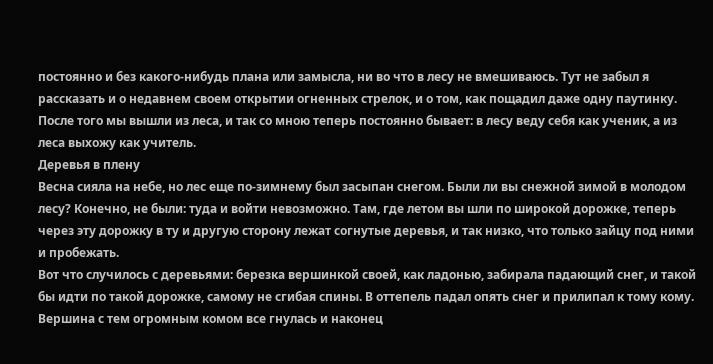постоянно и без какого-нибудь плана или замысла, ни во что в лесу не вмешиваюсь. Тут не забыл я рассказать и о недавнем своем открытии огненных стрелок, и о том, как пощадил даже одну паутинку.
После того мы вышли из леса, и так со мною теперь постоянно бывает: в лесу веду себя как ученик, а из леса выхожу как учитель.
Деревья в плену
Весна сияла на небе, но лес еще по-зимнему был засыпан снегом. Были ли вы снежной зимой в молодом лесу? Конечно, не были: туда и войти невозможно. Там, где летом вы шли по широкой дорожке, теперь через эту дорожку в ту и другую сторону лежат согнутые деревья, и так низко, что только зайцу под ними и пробежать.
Вот что случилось с деревьями: березка вершинкой своей, как ладонью, забирала падающий снег, и такой бы идти по такой дорожке, самому не сгибая спины. В оттепель падал опять снег и прилипал к тому кому. Вершина с тем огромным комом все гнулась и наконец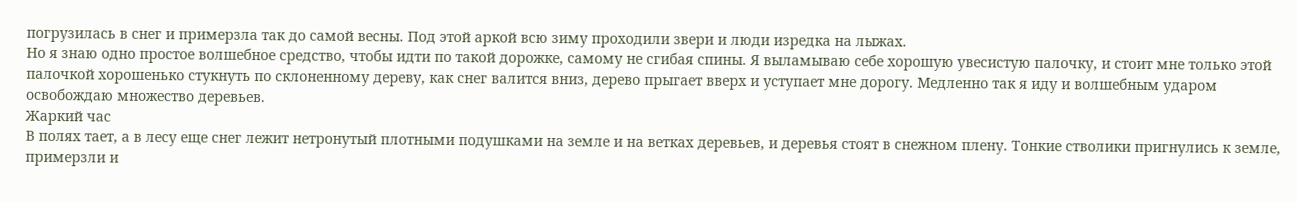погрузилась в снег и примерзла так до самой весны. Под этой аркой всю зиму проходили звери и люди изредка на лыжах.
Но я знаю одно простое волшебное средство, чтобы идти по такой дорожке, самому не сгибая спины. Я выламываю себе хорошую увесистую палочку, и стоит мне только этой палочкой хорошенько стукнуть по склоненному дереву, как снег валится вниз, дерево прыгает вверх и уступает мне дорогу. Медленно так я иду и волшебным ударом освобождаю множество деревьев.
Жаркий час
В полях тает, а в лесу еще снег лежит нетронутый плотными подушками на земле и на ветках деревьев, и деревья стоят в снежном плену. Тонкие стволики пригнулись к земле, примерзли и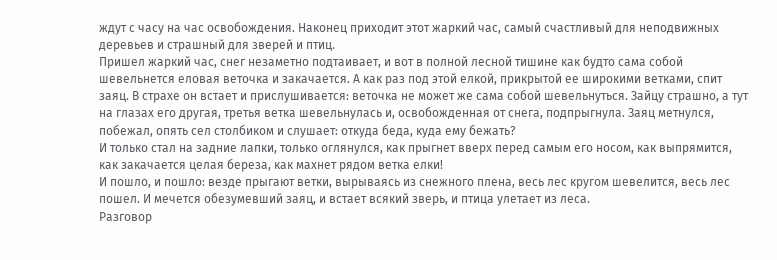ждут с часу на час освобождения. Наконец приходит этот жаркий час, самый счастливый для неподвижных деревьев и страшный для зверей и птиц.
Пришел жаркий час, снег незаметно подтаивает, и вот в полной лесной тишине как будто сама собой шевельнется еловая веточка и закачается. А как раз под этой елкой, прикрытой ее широкими ветками, спит заяц. В страхе он встает и прислушивается: веточка не может же сама собой шевельнуться. Зайцу страшно, а тут на глазах его другая, третья ветка шевельнулась и, освобожденная от снега, подпрыгнула. Заяц метнулся, побежал, опять сел столбиком и слушает: откуда беда, куда ему бежать?
И только стал на задние лапки, только оглянулся, как прыгнет вверх перед самым его носом, как выпрямится, как закачается целая береза, как махнет рядом ветка елки!
И пошло, и пошло: везде прыгают ветки, вырываясь из снежного плена, весь лес кругом шевелится, весь лес пошел. И мечется обезумевший заяц, и встает всякий зверь, и птица улетает из леса.
Разговор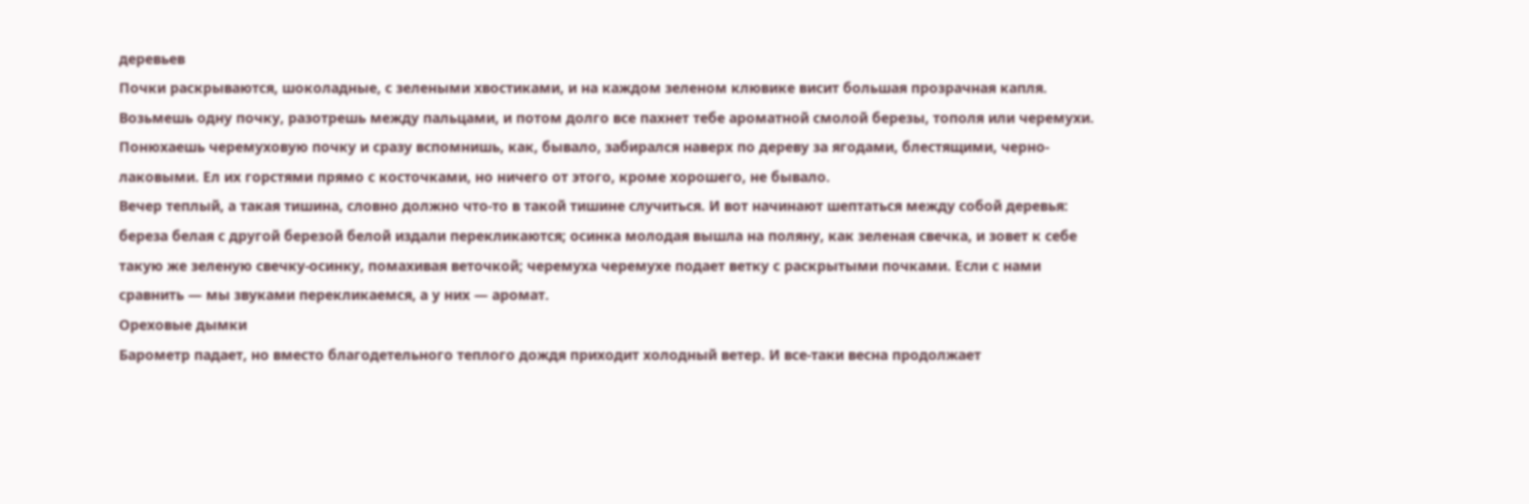деревьев
Почки раскрываются, шоколадные, с зелеными хвостиками, и на каждом зеленом клювике висит большая прозрачная капля. Возьмешь одну почку, разотрешь между пальцами, и потом долго все пахнет тебе ароматной смолой березы, тополя или черемухи.
Понюхаешь черемуховую почку и сразу вспомнишь, как, бывало, забирался наверх по дереву за ягодами, блестящими, черно-лаковыми. Ел их горстями прямо с косточками, но ничего от этого, кроме хорошего, не бывало.
Вечер теплый, а такая тишина, словно должно что-то в такой тишине случиться. И вот начинают шептаться между собой деревья: береза белая с другой березой белой издали перекликаются; осинка молодая вышла на поляну, как зеленая свечка, и зовет к себе такую же зеленую свечку-осинку, помахивая веточкой; черемуха черемухе подает ветку с раскрытыми почками. Если с нами сравнить — мы звуками перекликаемся, а у них — аромат.
Ореховые дымки
Барометр падает, но вместо благодетельного теплого дождя приходит холодный ветер. И все-таки весна продолжает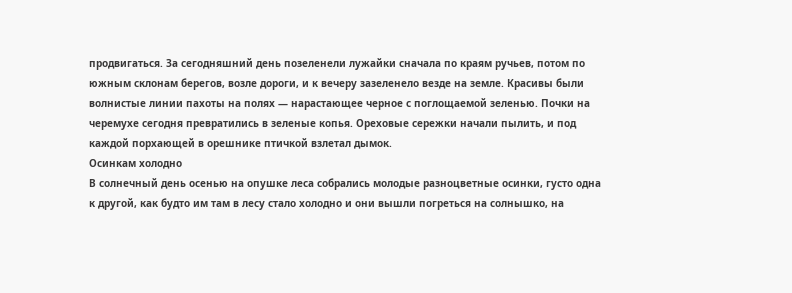продвигаться. За сегодняшний день позеленели лужайки сначала по краям ручьев, потом по южным склонам берегов, возле дороги, и к вечеру зазеленело везде на земле. Красивы были волнистые линии пахоты на полях — нарастающее черное с поглощаемой зеленью. Почки на черемухе сегодня превратились в зеленые копья. Ореховые сережки начали пылить, и под каждой порхающей в орешнике птичкой взлетал дымок.
Осинкам холодно
В солнечный день осенью на опушке леса собрались молодые разноцветные осинки, густо одна к другой, как будто им там в лесу стало холодно и они вышли погреться на солнышко, на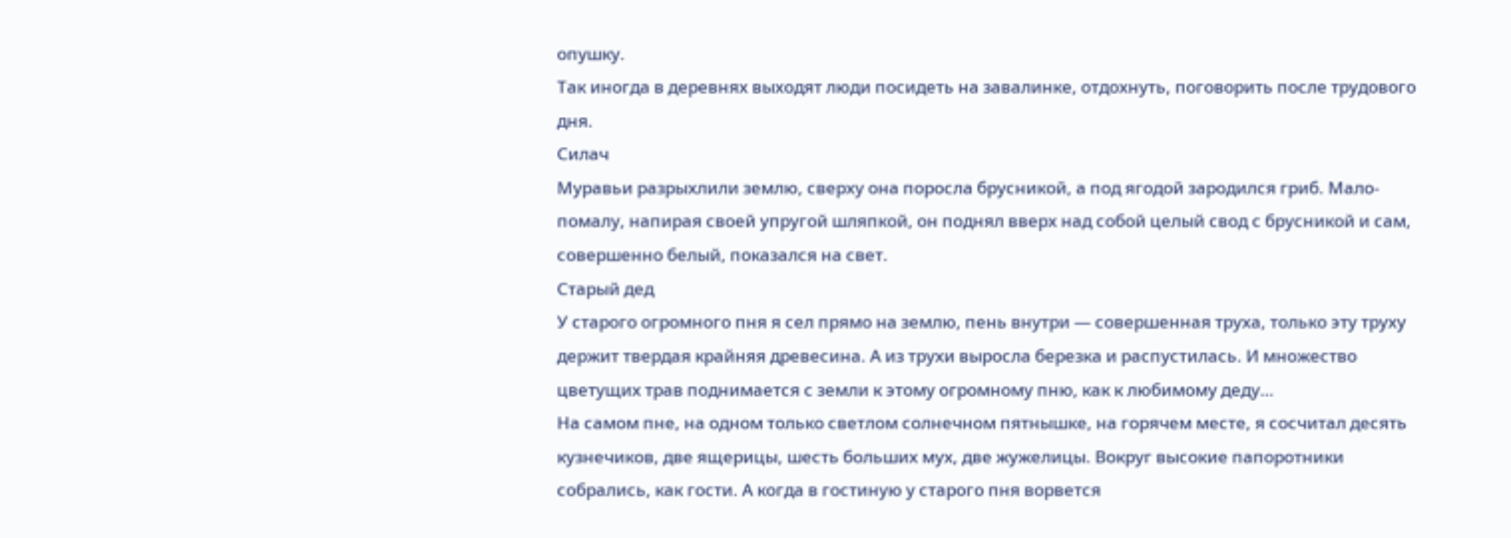опушку.
Так иногда в деревнях выходят люди посидеть на завалинке, отдохнуть, поговорить после трудового дня.
Силач
Муравьи разрыхлили землю, сверху она поросла брусникой, а под ягодой зародился гриб. Мало-помалу, напирая своей упругой шляпкой, он поднял вверх над собой целый свод с брусникой и сам, совершенно белый, показался на свет.
Старый дед
У старого огромного пня я сел прямо на землю, пень внутри — совершенная труха, только эту труху держит твердая крайняя древесина. А из трухи выросла березка и распустилась. И множество цветущих трав поднимается с земли к этому огромному пню, как к любимому деду…
На самом пне, на одном только светлом солнечном пятнышке, на горячем месте, я сосчитал десять кузнечиков, две ящерицы, шесть больших мух, две жужелицы. Вокруг высокие папоротники собрались, как гости. А когда в гостиную у старого пня ворвется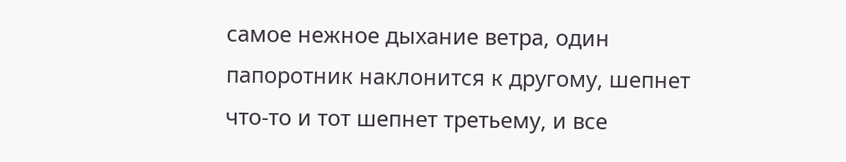самое нежное дыхание ветра, один папоротник наклонится к другому, шепнет что-то и тот шепнет третьему, и все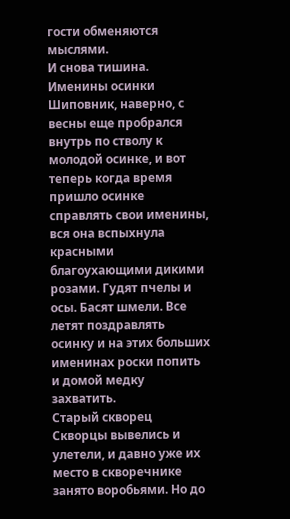гости обменяются мыслями.
И снова тишина.
Именины осинки
Шиповник, наверно, с весны еще пробрался внутрь по стволу к молодой осинке, и вот теперь когда время пришло осинке справлять свои именины, вся она вспыхнула красными благоухающими дикими розами. Гудят пчелы и осы. Басят шмели. Все летят поздравлять осинку и на этих больших именинах роски попить и домой медку захватить.
Старый скворец
Скворцы вывелись и улетели, и давно уже их место в скворечнике занято воробьями. Но до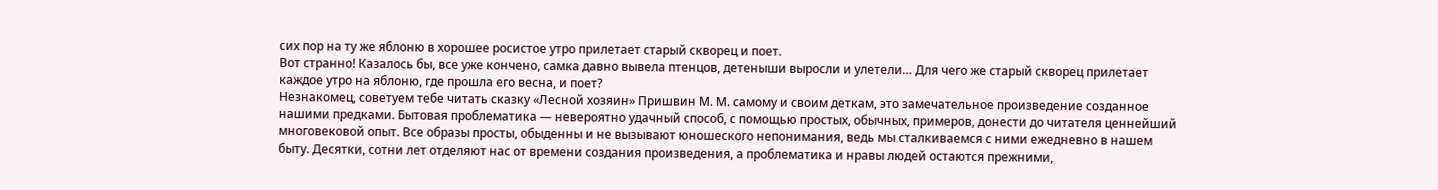сих пор на ту же яблоню в хорошее росистое утро прилетает старый скворец и поет.
Вот странно! Казалось бы, все уже кончено, самка давно вывела птенцов, детеныши выросли и улетели… Для чего же старый скворец прилетает каждое утро на яблоню, где прошла его весна, и поет?
Незнакомец, советуем тебе читать сказку «Лесной хозяин» Пришвин М. М. самому и своим деткам, это замечательное произведение созданное нашими предками. Бытовая проблематика — невероятно удачный способ, с помощью простых, обычных, примеров, донести до читателя ценнейший многовековой опыт. Все образы просты, обыденны и не вызывают юношеского непонимания, ведь мы сталкиваемся с ними ежедневно в нашем быту. Десятки, сотни лет отделяют нас от времени создания произведения, а проблематика и нравы людей остаются прежними,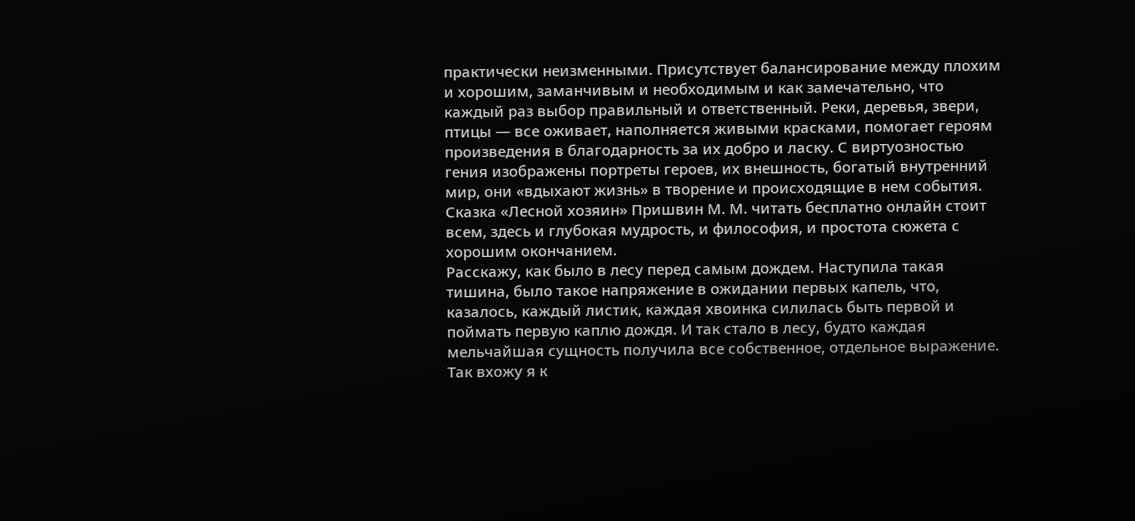практически неизменными. Присутствует балансирование между плохим и хорошим, заманчивым и необходимым и как замечательно, что каждый раз выбор правильный и ответственный. Реки, деревья, звери, птицы — все оживает, наполняется живыми красками, помогает героям произведения в благодарность за их добро и ласку. С виртуозностью гения изображены портреты героев, их внешность, богатый внутренний мир, они «вдыхают жизнь» в творение и происходящие в нем события. Сказка «Лесной хозяин» Пришвин М. М. читать бесплатно онлайн стоит всем, здесь и глубокая мудрость, и философия, и простота сюжета с хорошим окончанием.
Расскажу, как было в лесу перед самым дождем. Наступила такая тишина, было такое напряжение в ожидании первых капель, что, казалось, каждый листик, каждая хвоинка силилась быть первой и поймать первую каплю дождя. И так стало в лесу, будто каждая мельчайшая сущность получила все собственное, отдельное выражение.
Так вхожу я к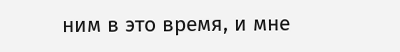ним в это время, и мне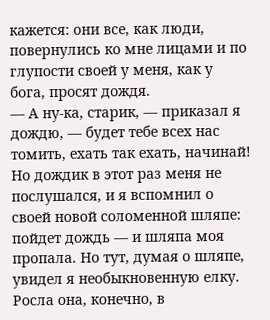кажется: они все, как люди, повернулись ко мне лицами и по глупости своей у меня, как у бога, просят дождя.
— А ну-ка, старик, — приказал я дождю, — будет тебе всех нас томить, ехать так ехать, начинай!
Но дождик в этот раз меня не послушался, и я вспомнил о своей новой соломенной шляпе: пойдет дождь — и шляпа моя пропала. Но тут, думая о шляпе, увидел я необыкновенную елку. Росла она, конечно, в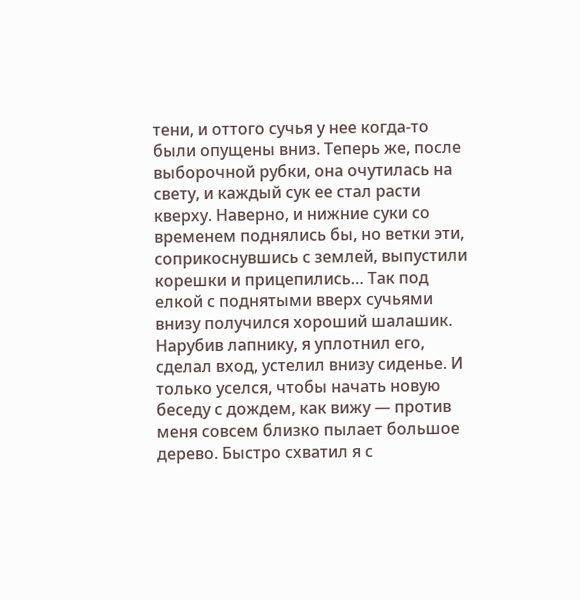тени, и оттого сучья у нее когда-то были опущены вниз. Теперь же, после выборочной рубки, она очутилась на свету, и каждый сук ее стал расти кверху. Наверно, и нижние суки со временем поднялись бы, но ветки эти, соприкоснувшись с землей, выпустили корешки и прицепились… Так под елкой с поднятыми вверх сучьями внизу получился хороший шалашик. Нарубив лапнику, я уплотнил его, сделал вход, устелил внизу сиденье. И только уселся, чтобы начать новую беседу с дождем, как вижу — против меня совсем близко пылает большое дерево. Быстро схватил я с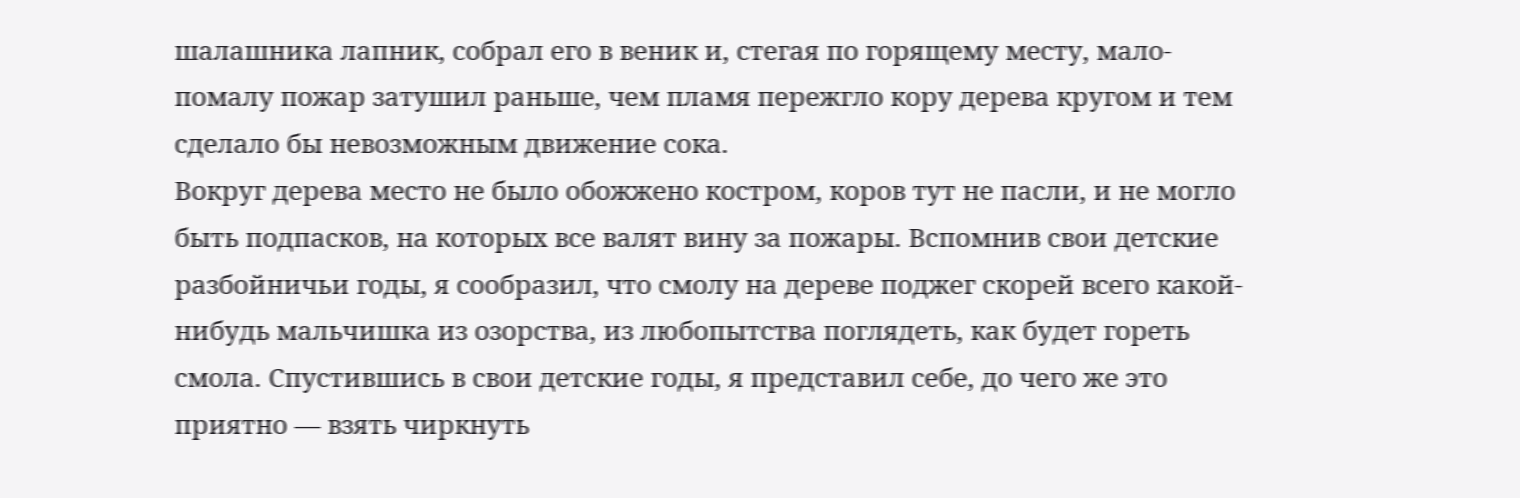шалашника лапник, собрал его в веник и, стегая по горящему месту, мало-помалу пожар затушил раньше, чем пламя пережгло кору дерева кругом и тем сделало бы невозможным движение сока.
Вокруг дерева место не было обожжено костром, коров тут не пасли, и не могло быть подпасков, на которых все валят вину за пожары. Вспомнив свои детские разбойничьи годы, я сообразил, что смолу на дереве поджег скорей всего какой-нибудь мальчишка из озорства, из любопытства поглядеть, как будет гореть смола. Спустившись в свои детские годы, я представил себе, до чего же это приятно — взять чиркнуть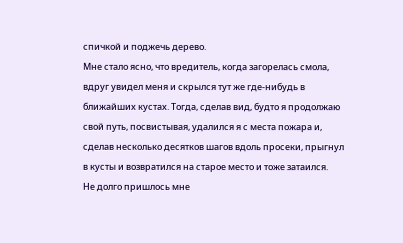спичкой и поджечь дерево.
Мне стало ясно, что вредитель, когда загорелась смола, вдруг увидел меня и скрылся тут же где-нибудь в ближайших кустах. Тогда, сделав вид, будто я продолжаю свой путь, посвистывая, удалился я с места пожара и, сделав несколько десятков шагов вдоль просеки, прыгнул в кусты и возвратился на старое место и тоже затаился.
Не долго пришлось мне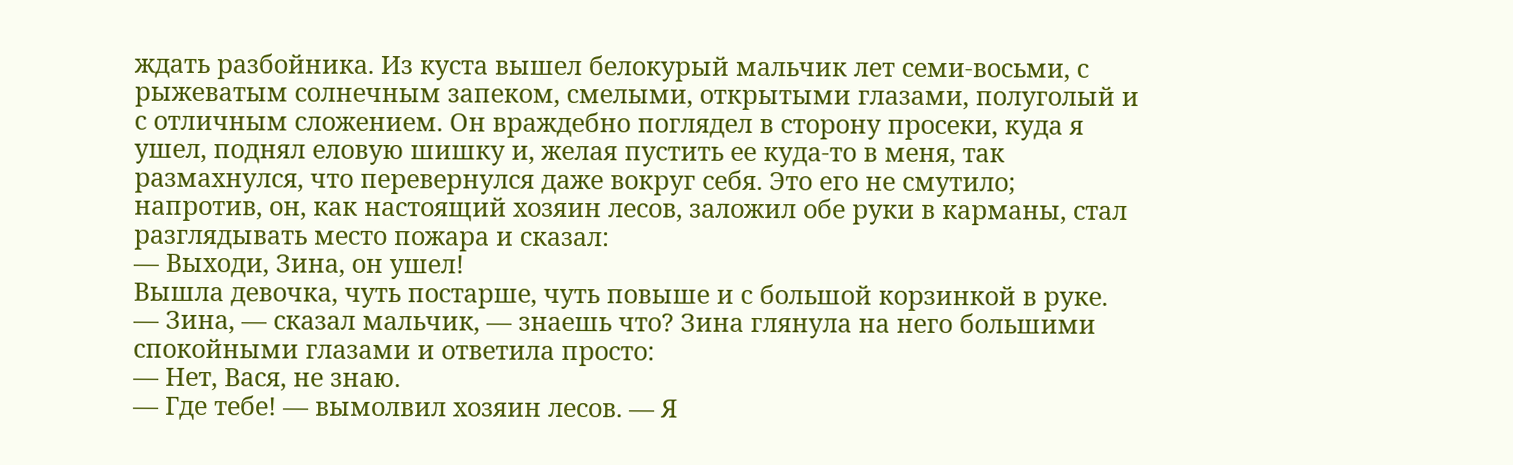ждать разбойника. Из куста вышел белокурый мальчик лет семи-восьми, с рыжеватым солнечным запеком, смелыми, открытыми глазами, полуголый и с отличным сложением. Он враждебно поглядел в сторону просеки, куда я ушел, поднял еловую шишку и, желая пустить ее куда-то в меня, так размахнулся, что перевернулся даже вокруг себя. Это его не смутило; напротив, он, как настоящий хозяин лесов, заложил обе руки в карманы, стал разглядывать место пожара и сказал:
— Выходи, Зина, он ушел!
Вышла девочка, чуть постарше, чуть повыше и с большой корзинкой в руке.
— Зина, — сказал мальчик, — знаешь что? Зина глянула на него большими спокойными глазами и ответила просто:
— Нет, Вася, не знаю.
— Где тебе! — вымолвил хозяин лесов. — Я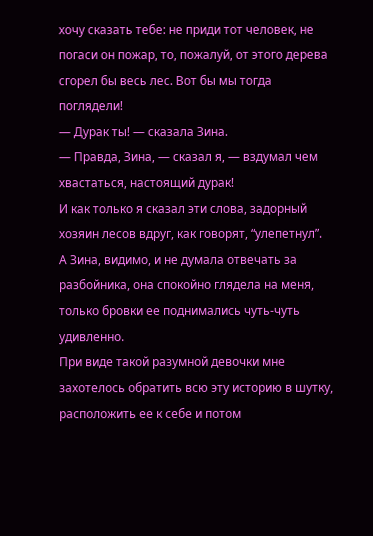хочу сказать тебе: не приди тот человек, не погаси он пожар, то, пожалуй, от этого дерева сгорел бы весь лес. Вот бы мы тогда поглядели!
— Дурак ты! — сказала Зина.
— Правда, Зина, — сказал я, — вздумал чем хвастаться, настоящий дурак!
И как только я сказал эти слова, задорный хозяин лесов вдруг, как говорят, “улепетнул”.
А Зина, видимо, и не думала отвечать за разбойника, она спокойно глядела на меня, только бровки ее поднимались чуть-чуть удивленно.
При виде такой разумной девочки мне захотелось обратить всю эту историю в шутку, расположить ее к себе и потом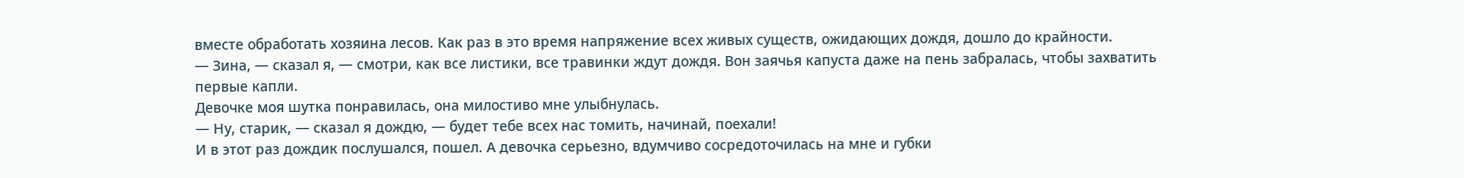вместе обработать хозяина лесов. Как раз в это время напряжение всех живых существ, ожидающих дождя, дошло до крайности.
— Зина, — сказал я, — смотри, как все листики, все травинки ждут дождя. Вон заячья капуста даже на пень забралась, чтобы захватить первые капли.
Девочке моя шутка понравилась, она милостиво мне улыбнулась.
— Ну, старик, — сказал я дождю, — будет тебе всех нас томить, начинай, поехали!
И в этот раз дождик послушался, пошел. А девочка серьезно, вдумчиво сосредоточилась на мне и губки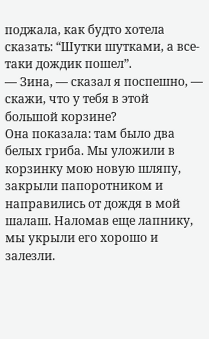поджала, как будто хотела сказать: “Шутки шутками, а все-таки дождик пошел”.
— Зина, — сказал я поспешно, — скажи, что у тебя в этой большой корзине?
Она показала: там было два белых гриба. Мы уложили в корзинку мою новую шляпу, закрыли папоротником и направились от дождя в мой шалаш. Наломав еще лапнику, мы укрыли его хорошо и залезли.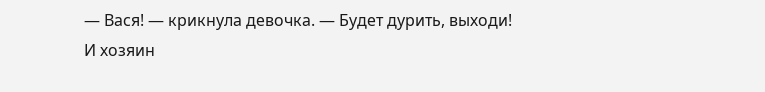— Вася! — крикнула девочка. — Будет дурить, выходи! И хозяин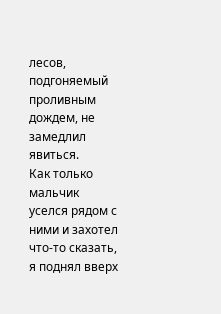лесов, подгоняемый проливным дождем, не замедлил явиться.
Как только мальчик уселся рядом с ними и захотел что-то сказать, я поднял вверх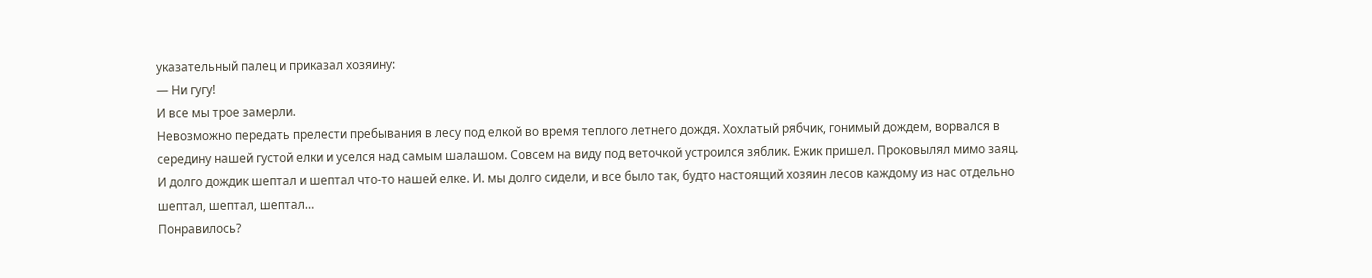указательный палец и приказал хозяину:
— Ни гугу!
И все мы трое замерли.
Невозможно передать прелести пребывания в лесу под елкой во время теплого летнего дождя. Хохлатый рябчик, гонимый дождем, ворвался в середину нашей густой елки и уселся над самым шалашом. Совсем на виду под веточкой устроился зяблик. Ежик пришел. Проковылял мимо заяц. И долго дождик шептал и шептал что-то нашей елке. И. мы долго сидели, и все было так, будто настоящий хозяин лесов каждому из нас отдельно шептал, шептал, шептал…
Понравилось?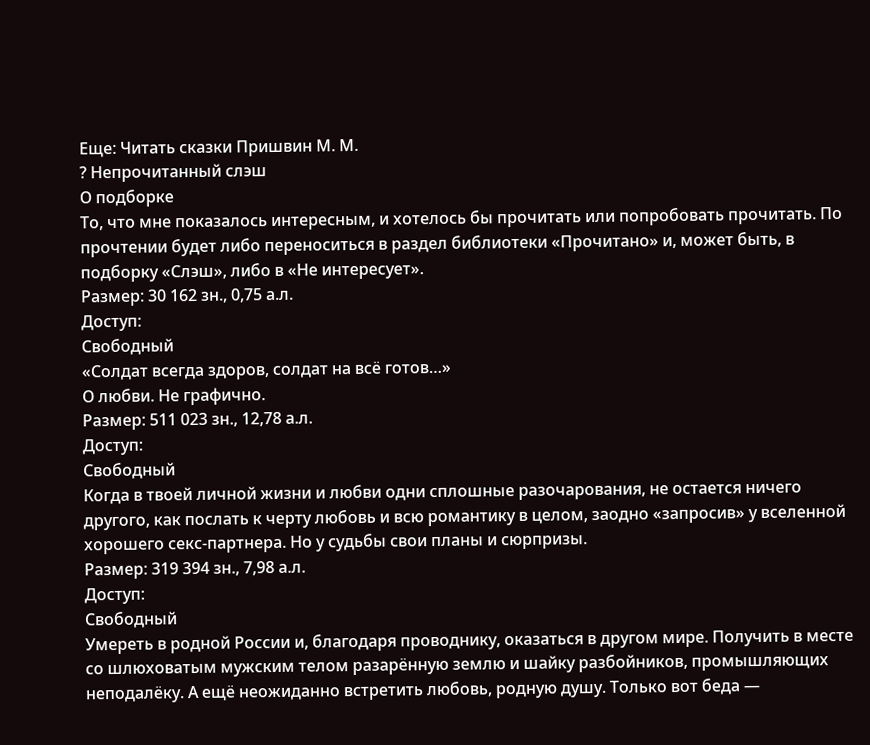Еще: Читать сказки Пришвин М. М.
? Непрочитанный слэш
О подборке
То, что мне показалось интересным, и хотелось бы прочитать или попробовать прочитать. По прочтении будет либо переноситься в раздел библиотеки «Прочитано» и, может быть, в подборку «Слэш», либо в «Не интересует».
Размер: 30 162 зн., 0,75 а.л.
Доступ:
Свободный
«Солдат всегда здоров, солдат на всё готов…»
О любви. Не графично.
Размер: 511 023 зн., 12,78 а.л.
Доступ:
Свободный
Когда в твоей личной жизни и любви одни сплошные разочарования, не остается ничего другого, как послать к черту любовь и всю романтику в целом, заодно «запросив» у вселенной хорошего секс-партнера. Но у судьбы свои планы и сюрпризы.
Размер: 319 394 зн., 7,98 а.л.
Доступ:
Свободный
Умереть в родной России и, благодаря проводнику, оказаться в другом мире. Получить в месте со шлюховатым мужским телом разарённую землю и шайку разбойников, промышляющих неподалёку. А ещё неожиданно встретить любовь, родную душу. Только вот беда —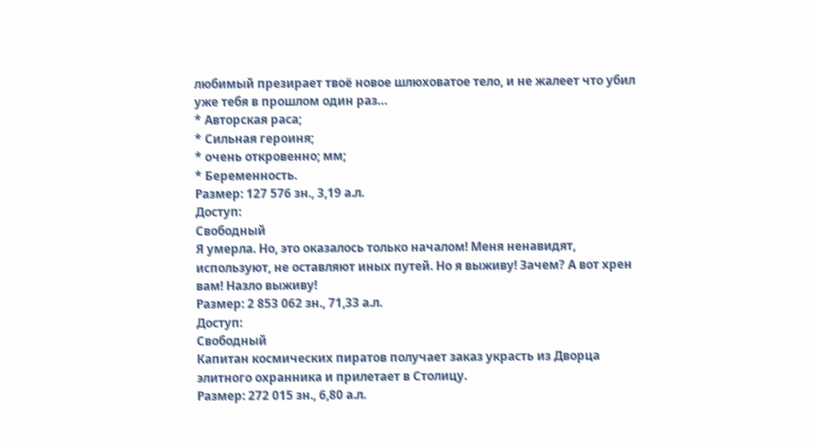любимый презирает твоё новое шлюховатое тело, и не жалеет что убил уже тебя в прошлом один раз…
* Авторская раса;
* Сильная героиня;
* очень откровенно; мм;
* Беременность.
Размер: 127 576 зн., 3,19 а.л.
Доступ:
Свободный
Я умерла. Но, это оказалось только началом! Меня ненавидят, используют, не оставляют иных путей. Но я выживу! Зачем? А вот хрен вам! Назло выживу!
Размер: 2 853 062 зн., 71,33 а.л.
Доступ:
Свободный
Капитан космических пиратов получает заказ украсть из Дворца элитного охранника и прилетает в Столицу.
Размер: 272 015 зн., 6,80 а.л.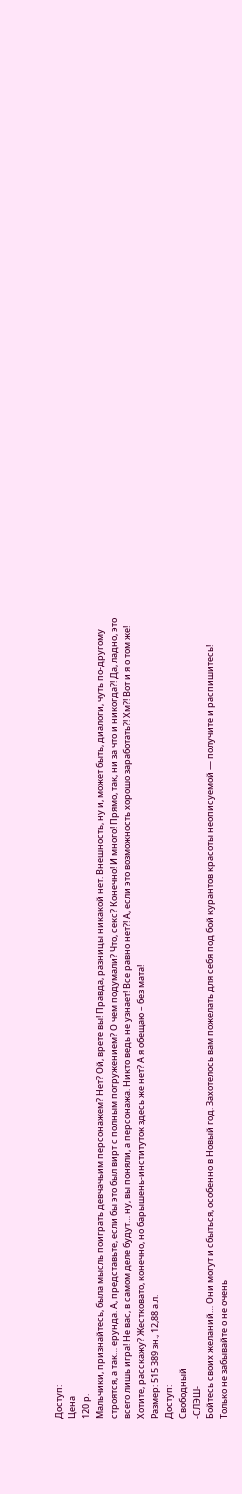Доступ:
Цена
120 р.
Мальчики, признайтесь, была мысль поиграть девчачьим персонажем? Нет? Ой, врете вы! Правда, разницы никакой нет. Внешность, ну и, может быть, диалоги, чуть по-другому строятся, а так… ерунда. А, представьте, если бы это был вирт с полным погружением? О чем подумали? Что, секс? Конечно! И много! Прямо, так, ни за что и никогда?! Да, ладно, это всего лишь игра! Не вас, в самом деле будут… ну, вы поняли, а персонажа. Никто ведь не узнает! Все равно нет?! А, если это возможность хорошо заработать?! Хм?! Вот и я о том же!
Хотите, расскажу? Жестковато, конечно, но барышень-институток здесь же нет? А я обещаю – без мата!
Размер: 515 389 зн., 12,88 а.л.
Доступ:
Свободный
-СЛЭШ-
Бойтесь своих желаний… Они могут и сбыться, особенно в Новый год. Захотелось вам пожелать для себя под бой курантов красоты неописуемой — получите и распишитесь! Только не забывайте о не очень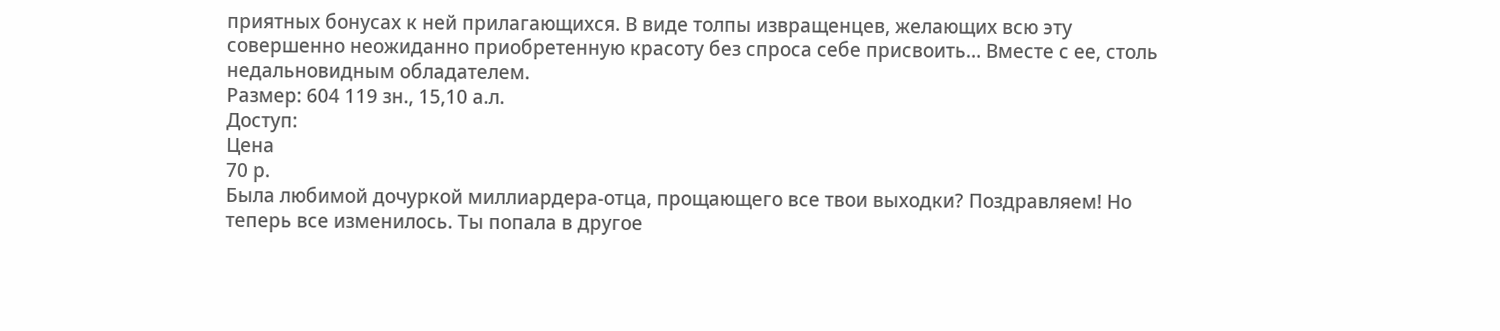приятных бонусах к ней прилагающихся. В виде толпы извращенцев, желающих всю эту совершенно неожиданно приобретенную красоту без спроса себе присвоить… Вместе с ее, столь недальновидным обладателем.
Размер: 604 119 зн., 15,10 а.л.
Доступ:
Цена
70 р.
Была любимой дочуркой миллиардера-отца, прощающего все твои выходки? Поздравляем! Но теперь все изменилось. Ты попала в другое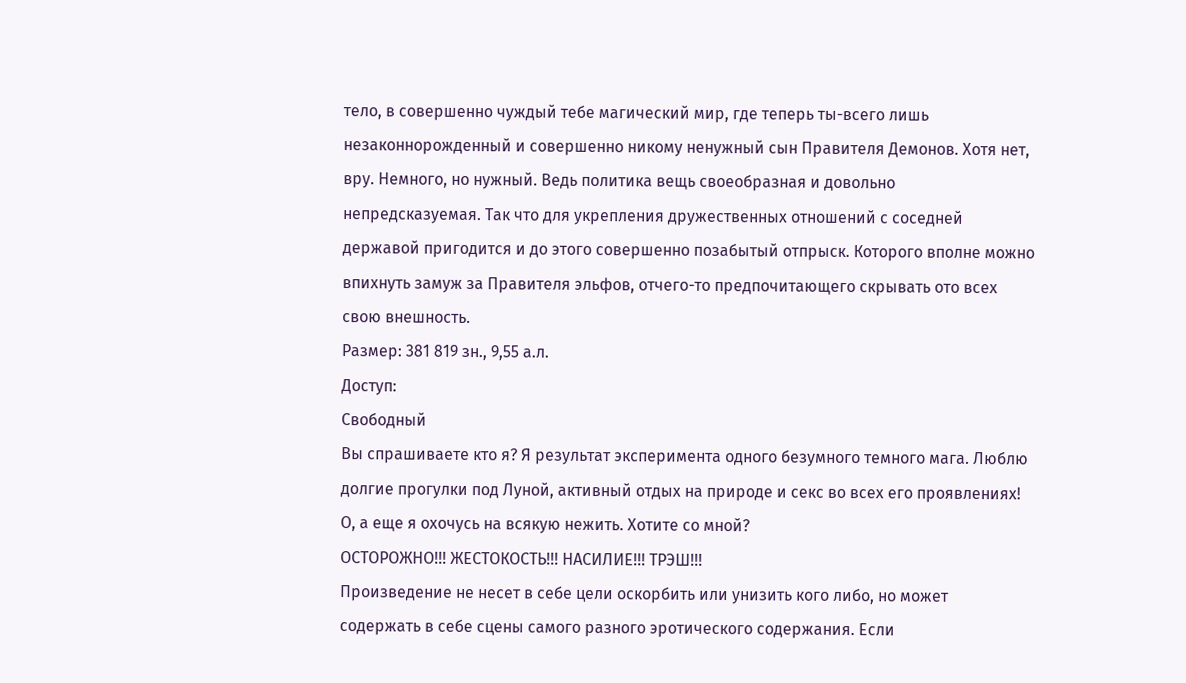тело, в совершенно чуждый тебе магический мир, где теперь ты-всего лишь незаконнорожденный и совершенно никому ненужный сын Правителя Демонов. Хотя нет, вру. Немного, но нужный. Ведь политика вещь своеобразная и довольно непредсказуемая. Так что для укрепления дружественных отношений с соседней державой пригодится и до этого совершенно позабытый отпрыск. Которого вполне можно впихнуть замуж за Правителя эльфов, отчего-то предпочитающего скрывать ото всех свою внешность.
Размер: 381 819 зн., 9,55 а.л.
Доступ:
Свободный
Вы спрашиваете кто я? Я результат эксперимента одного безумного темного мага. Люблю долгие прогулки под Луной, активный отдых на природе и секс во всех его проявлениях! О, а еще я охочусь на всякую нежить. Хотите со мной?
ОСТОРОЖНО!!! ЖЕСТОКОСТЬ!!! НАСИЛИЕ!!! ТРЭШ!!!
Произведение не несет в себе цели оскорбить или унизить кого либо, но может содержать в себе сцены самого разного эротического содержания. Если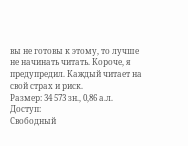вы не готовы к этому, то лучше не начинать читать. Короче, я предупредил. Каждый читает на свой страх и риск.
Размер: 34 573 зн., 0,86 а.л.
Доступ:
Свободный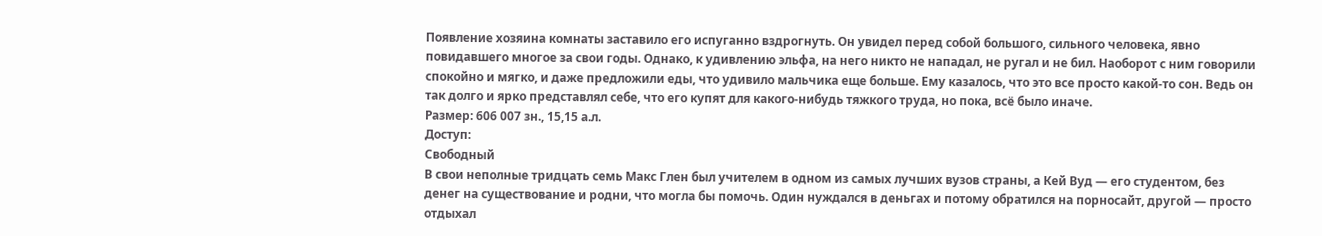Появление хозяина комнаты заставило его испуганно вздрогнуть. Он увидел перед собой большого, сильного человека, явно повидавшего многое за свои годы. Однако, к удивлению эльфа, на него никто не нападал, не ругал и не бил. Наоборот с ним говорили спокойно и мягко, и даже предложили еды, что удивило мальчика еще больше. Ему казалось, что это все просто какой-то сон. Ведь он так долго и ярко представлял себе, что его купят для какого-нибудь тяжкого труда, но пока, всё было иначе.
Размер: 606 007 зн., 15,15 а.л.
Доступ:
Свободный
В свои неполные тридцать семь Макс Глен был учителем в одном из самых лучших вузов страны, а Кей Вуд — его студентом, без денег на существование и родни, что могла бы помочь. Один нуждался в деньгах и потому обратился на порносайт, другой — просто отдыхал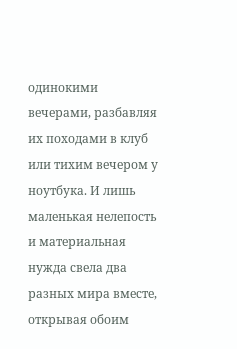одинокими вечерами, разбавляя их походами в клуб или тихим вечером у ноутбука. И лишь маленькая нелепость и материальная нужда свела два разных мира вместе, открывая обоим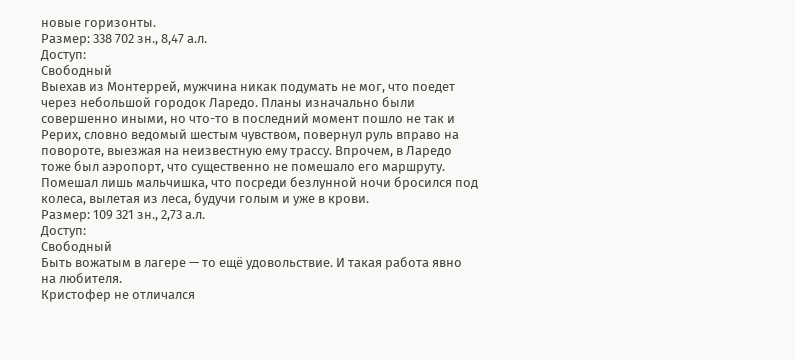новые горизонты.
Размер: 338 702 зн., 8,47 а.л.
Доступ:
Свободный
Выехав из Монтеррей, мужчина никак подумать не мог, что поедет через небольшой городок Ларедо. Планы изначально были совершенно иными, но что-то в последний момент пошло не так и Рерих, словно ведомый шестым чувством, повернул руль вправо на повороте, выезжая на неизвестную ему трассу. Впрочем, в Ларедо тоже был аэропорт, что существенно не помешало его маршруту. Помешал лишь мальчишка, что посреди безлунной ночи бросился под колеса, вылетая из леса, будучи голым и уже в крови.
Размер: 109 321 зн., 2,73 а.л.
Доступ:
Свободный
Быть вожатым в лагере — то ещё удовольствие. И такая работа явно на любителя.
Кристофер не отличался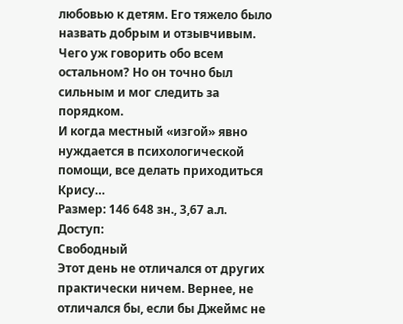любовью к детям. Его тяжело было назвать добрым и отзывчивым. Чего уж говорить обо всем остальном? Но он точно был сильным и мог следить за порядком.
И когда местный «изгой» явно нуждается в психологической помощи, все делать приходиться Крису…
Размер: 146 648 зн., 3,67 а.л.
Доступ:
Свободный
Этот день не отличался от других практически ничем. Вернее, не отличался бы, если бы Джеймс не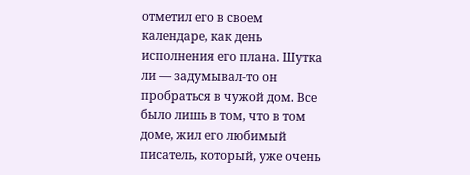отметил его в своем календаре, как день исполнения его плана. Шутка ли — задумывал-то он пробраться в чужой дом. Все было лишь в том, что в том доме, жил его любимый писатель, который, уже очень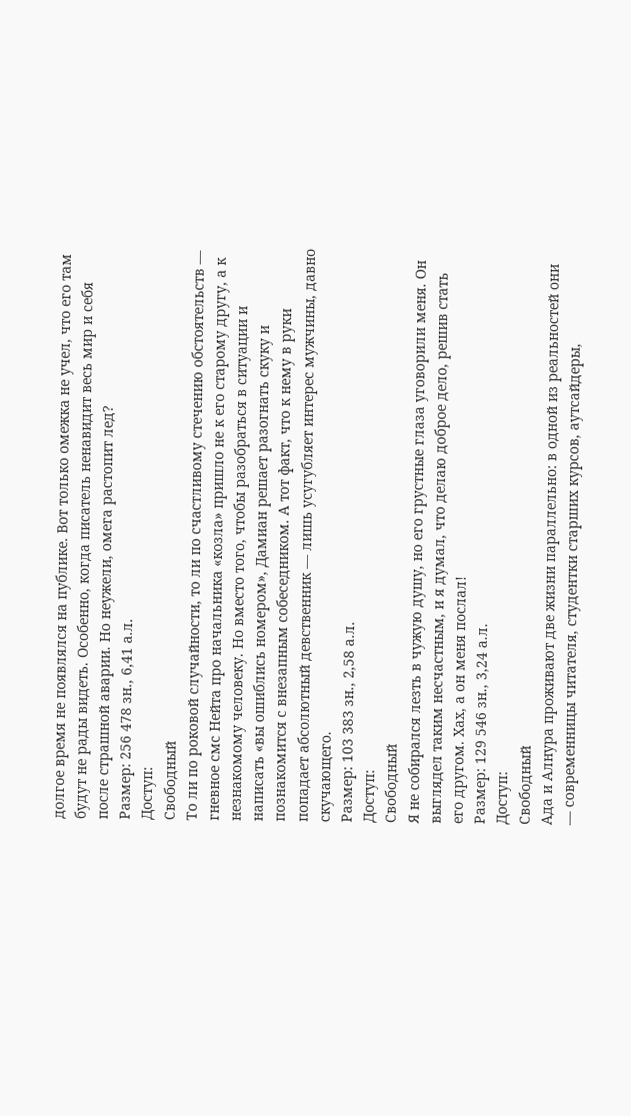долгое время не появлялся на публике. Вот только омежка не учел, что его там будут не рады видеть. Особенно, когда писатель ненавидит весь мир и себя после страшной аварии. Но неужели, омега растопит лед?
Размер: 256 478 зн., 6,41 а.л.
Доступ:
Свободный
То ли по роковой случайности, то ли по счастливому стечению обстоятельств — гневное смс Нейта про начальника «козла» пришло не к его старому другу, а к незнакомому человеку. Но вместо того, чтобы разобраться в ситуации и написать «вы ошиблись номером», Дамиан решает разогнать скуку и познакомится с внезапным собеседником. А тот факт, что к нему в руки попадает абсолютный девственник — лишь усугубляет интерес мужчины, давно скучающего.
Размер: 103 383 зн., 2,58 а.л.
Доступ:
Свободный
Я не собирался лезть в чужую душу, но его грустные глаза уговорили меня. Он выглядел таким несчастным, и я думал, что делаю доброе дело, решив стать его другом. Хах, а он меня послал!
Размер: 129 546 зн., 3,24 а.л.
Доступ:
Свободный
Ада и Алнура проживают две жизни параллельно: в одной из реальностей они — современницы читателя, студентки старших курсов, аутсайдеры,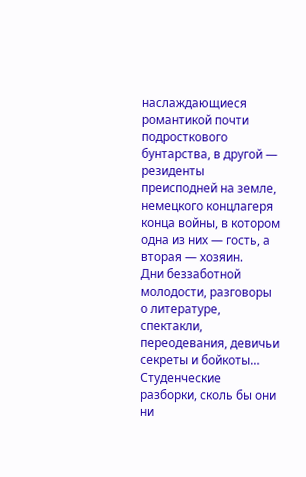наслаждающиеся романтикой почти подросткового бунтарства, в другой — резиденты преисподней на земле, немецкого концлагеря конца войны, в котором одна из них — гость, а вторая — хозяин.
Дни беззаботной молодости, разговоры о литературе, спектакли, переодевания, девичьи секреты и бойкоты… Студенческие разборки, сколь бы они ни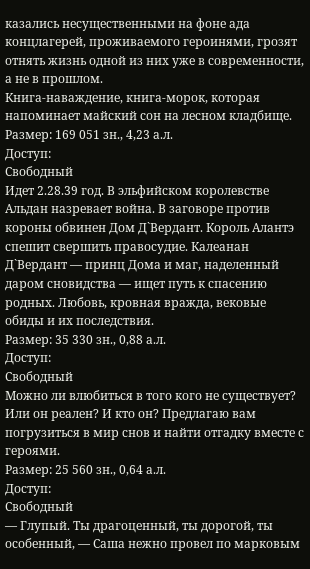казались несущественными на фоне ада концлагерей, проживаемого героинями, грозят отнять жизнь одной из них уже в современности, а не в прошлом.
Книга-наваждение, книга-морок, которая напоминает майский сон на лесном кладбище.
Размер: 169 051 зн., 4,23 а.л.
Доступ:
Свободный
Идет 2.28.39 год. В эльфийском королевстве Альдан назревает война. В заговоре против короны обвинен Дом Д`Вердант. Король Алантэ спешит свершить правосудие. Калеанан Д`Вердант — принц Дома и маг, наделенный даром сновидства — ищет путь к спасению родных. Любовь, кровная вражда, вековые обиды и их последствия.
Размер: 35 330 зн., 0,88 а.л.
Доступ:
Свободный
Можно ли влюбиться в того кого не существует? Или он реален? И кто он? Предлагаю вам погрузиться в мир снов и найти отгадку вместе с героями.
Размер: 25 560 зн., 0,64 а.л.
Доступ:
Свободный
— Глупый. Ты драгоценный, ты дорогой, ты особенный, — Саша нежно провел по марковым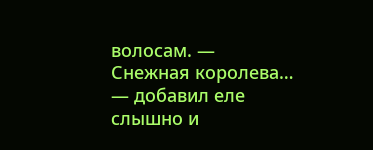волосам. — Снежная королева… — добавил еле слышно и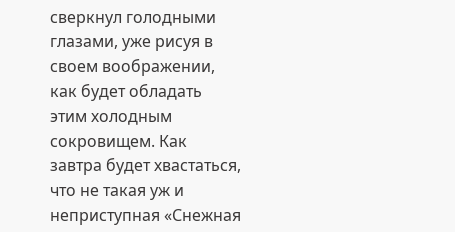сверкнул голодными глазами, уже рисуя в своем воображении, как будет обладать этим холодным сокровищем. Как завтра будет хвастаться, что не такая уж и неприступная «Снежная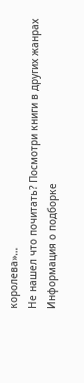королева»…
Не нашел что почитать? Посмотри книги в других жанрах
Информация о подборке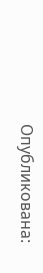Опубликована: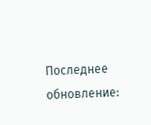Последнее обновление: